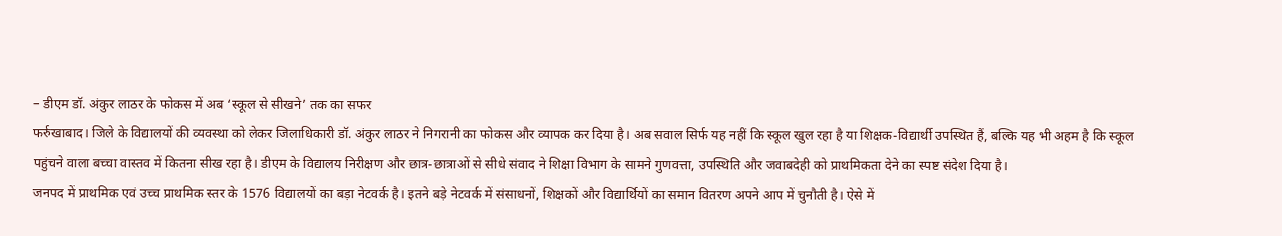– डीएम डॉ. अंकुर लाठर के फोकस में अब ‘स्कूल से सीखने’ तक का सफर
फर्रुखाबाद। जिले के विद्यालयों की व्यवस्था को लेकर जिलाधिकारी डॉ. अंकुर लाठर ने निगरानी का फोकस और व्यापक कर दिया है। अब सवाल सिर्फ यह नहीं कि स्कूल खुल रहा है या शिक्षक-विद्यार्थी उपस्थित हैं, बल्कि यह भी अहम है कि स्कूल पहुंचने वाला बच्चा वास्तव में कितना सीख रहा है। डीएम के विद्यालय निरीक्षण और छात्र-छात्राओं से सीधे संवाद ने शिक्षा विभाग के सामने गुणवत्ता, उपस्थिति और जवाबदेही को प्राथमिकता देने का स्पष्ट संदेश दिया है।
जनपद में प्राथमिक एवं उच्च प्राथमिक स्तर के 1576 विद्यालयों का बड़ा नेटवर्क है। इतने बड़े नेटवर्क में संसाधनों, शिक्षकों और विद्यार्थियों का समान वितरण अपने आप में चुनौती है। ऐसे में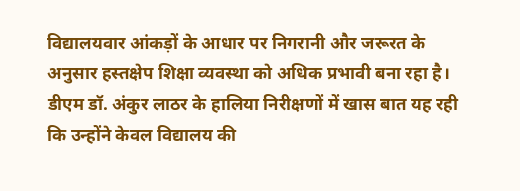विद्यालयवार आंकड़ों के आधार पर निगरानी और जरूरत के अनुसार हस्तक्षेप शिक्षा व्यवस्था को अधिक प्रभावी बना रहा है।
डीएम डॉ. अंकुर लाठर के हालिया निरीक्षणों में खास बात यह रही कि उन्होंने केवल विद्यालय की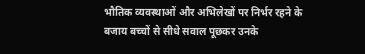भौतिक व्यवस्थाओं और अभिलेखों पर निर्भर रहने के बजाय बच्चों से सीधे सवाल पूछकर उनके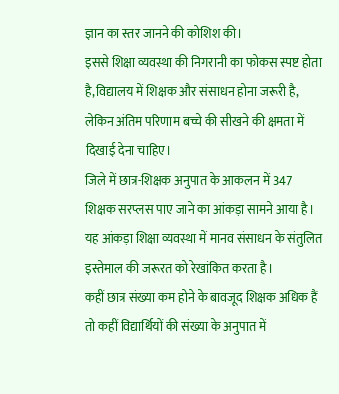ज्ञान का स्तर जानने की कोशिश की।
इससे शिक्षा व्यवस्था की निगरानी का फोकस स्पष्ट होता है,विद्यालय में शिक्षक और संसाधन होना जरूरी है, लेकिन अंतिम परिणाम बच्चे की सीखने की क्षमता में दिखाई देना चाहिए।
जिले में छात्र-शिक्षक अनुपात के आकलन में 347 शिक्षक सरप्लस पाए जाने का आंकड़ा सामने आया है। यह आंकड़ा शिक्षा व्यवस्था में मानव संसाधन के संतुलित इस्तेमाल की जरूरत को रेखांकित करता है।
कहीं छात्र संख्या कम होने के बावजूद शिक्षक अधिक हैं तो कहीं विद्यार्थियों की संख्या के अनुपात में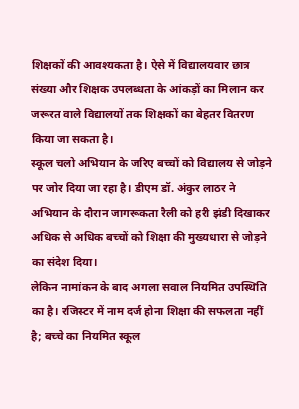शिक्षकों की आवश्यकता है। ऐसे में विद्यालयवार छात्र संख्या और शिक्षक उपलब्धता के आंकड़ों का मिलान कर जरूरत वाले विद्यालयों तक शिक्षकों का बेहतर वितरण किया जा सकता है।
स्कूल चलो अभियान के जरिए बच्चों को विद्यालय से जोड़ने पर जोर दिया जा रहा है। डीएम डॉ. अंकुर लाठर ने अभियान के दौरान जागरूकता रैली को हरी झंडी दिखाकर अधिक से अधिक बच्चों को शिक्षा की मुख्यधारा से जोड़ने का संदेश दिया।
लेकिन नामांकन के बाद अगला सवाल नियमित उपस्थिति का है। रजिस्टर में नाम दर्ज होना शिक्षा की सफलता नहीं है; बच्चे का नियमित स्कूल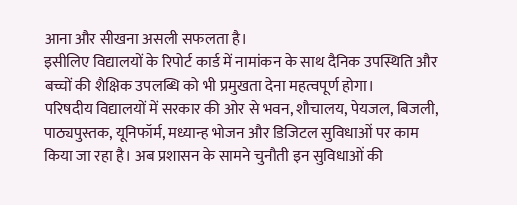आना और सीखना असली सफलता है।
इसीलिए विद्यालयों के रिपोर्ट कार्ड में नामांकन के साथ दैनिक उपस्थिति और बच्चों की शैक्षिक उपलब्धि को भी प्रमुखता देना महत्वपूर्ण होगा।
परिषदीय विद्यालयों में सरकार की ओर से भवन, शौचालय, पेयजल, बिजली, पाठ्यपुस्तक, यूनिफॉर्म, मध्यान्ह भोजन और डिजिटल सुविधाओं पर काम किया जा रहा है। अब प्रशासन के सामने चुनौती इन सुविधाओं की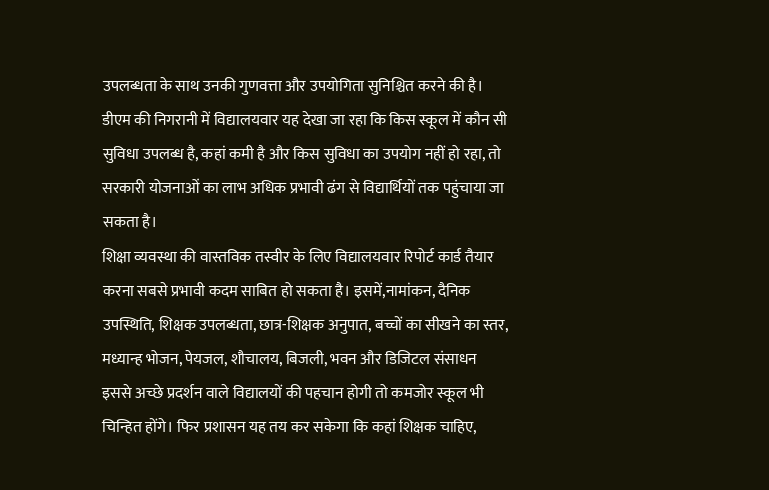उपलब्धता के साथ उनकी गुणवत्ता और उपयोगिता सुनिश्चित करने की है।
डीएम की निगरानी में विद्यालयवार यह देखा जा रहा कि किस स्कूल में कौन सी सुविधा उपलब्ध है, कहां कमी है और किस सुविधा का उपयोग नहीं हो रहा, तो सरकारी योजनाओं का लाभ अधिक प्रभावी ढंग से विद्यार्थियों तक पहुंचाया जा सकता है।
शिक्षा व्यवस्था की वास्तविक तस्वीर के लिए विद्यालयवार रिपोर्ट कार्ड तैयार करना सबसे प्रभावी कदम साबित हो सकता है। इसमें,नामांकन, दैनिक उपस्थिति, शिक्षक उपलब्धता, छात्र-शिक्षक अनुपात, बच्चों का सीखने का स्तर, मध्यान्ह भोजन, पेयजल, शौचालय, बिजली, भवन और डिजिटल संसाधन
इससे अच्छे प्रदर्शन वाले विद्यालयों की पहचान होगी तो कमजोर स्कूल भी चिन्हित होंगे। फिर प्रशासन यह तय कर सकेगा कि कहां शिक्षक चाहिए,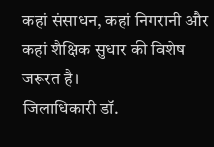कहां संसाधन, कहां निगरानी और कहां शैक्षिक सुधार की विशेष जरूरत है।
जिलाधिकारी डॉ.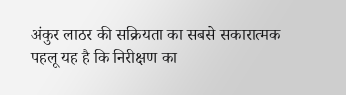अंकुर लाठर की सक्रियता का सबसे सकारात्मक पहलू यह है कि निरीक्षण का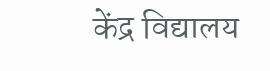केंद्र विद्यालय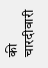की चारदीवारी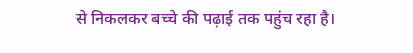से निकलकर बच्चे की पढ़ाई तक पहुंच रहा है।